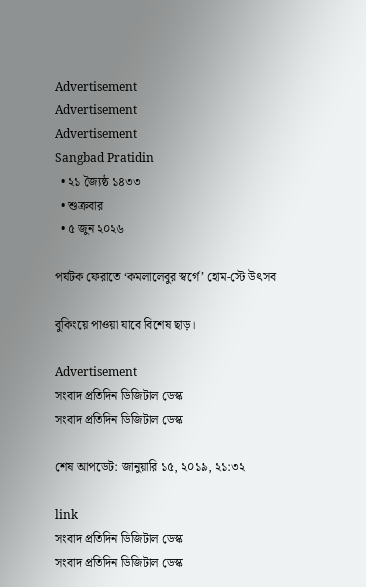Advertisement
Advertisement
Advertisement
Sangbad Pratidin
  • ২১ জ্যৈষ্ঠ ১৪৩৩
  • শুক্রবার
  • ৫ জুন ২০২৬

পর্যটক ফেরাতে ‘কমলালেবুর স্বর্গে’ হোম-স্টে উৎসব

বুকিংয়ে পাওয়া যাবে বিশেষ ছাড়।

Advertisement
সংবাদ প্রতিদিন ডিজিটাল ডেস্ক
সংবাদ প্রতিদিন ডিজিটাল ডেস্ক

শেষ আপডেট: জানুয়ারি ১৫, ২০১৯, ২১:৩২

link
সংবাদ প্রতিদিন ডিজিটাল ডেস্ক
সংবাদ প্রতিদিন ডিজিটাল ডেস্ক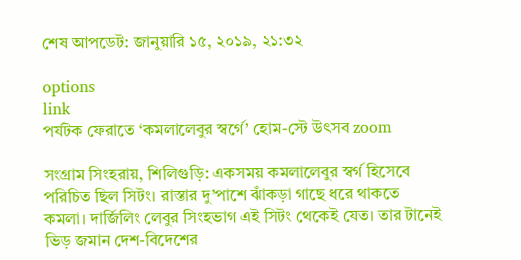শেষ আপডেট: জানুয়ারি ১৫, ২০১৯, ২১:৩২

options
link
পর্যটক ফেরাতে ‘কমলালেবুর স্বর্গে’ হোম-স্টে উৎসব zoom

সংগ্রাম সিংহরায়, শিলিগুড়ি: একসময় কমলালেবুর স্বর্গ হিসেবে পরিচিত ছিল সিটং। রাস্তার দু’পাশে ঝাঁকড়া গাছে ধরে থাকতে কমলা। দার্জিলিং লেবুর সিংহভাগ এই সিটং থেকেই যেত। তার টানেই ভিড় জমান দেশ-বিদেশের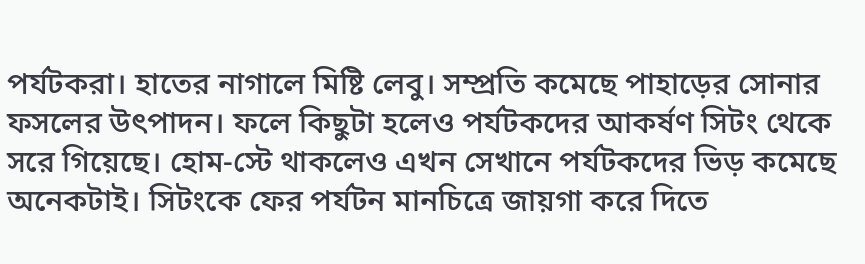পর্যটকরা। হাতের নাগালে মিষ্টি লেবু। সম্প্রতি কমেছে পাহাড়ের সোনার ফসলের উৎপাদন। ফলে কিছুটা হলেও পর্যটকদের আকর্ষণ সিটং থেকে সরে গিয়েছে। হোম-স্টে থাকলেও এখন সেখানে পর্যটকদের ভিড় কমেছে অনেকটাই। সিটংকে ফের পর্যটন মানচিত্রে জায়গা করে দিতে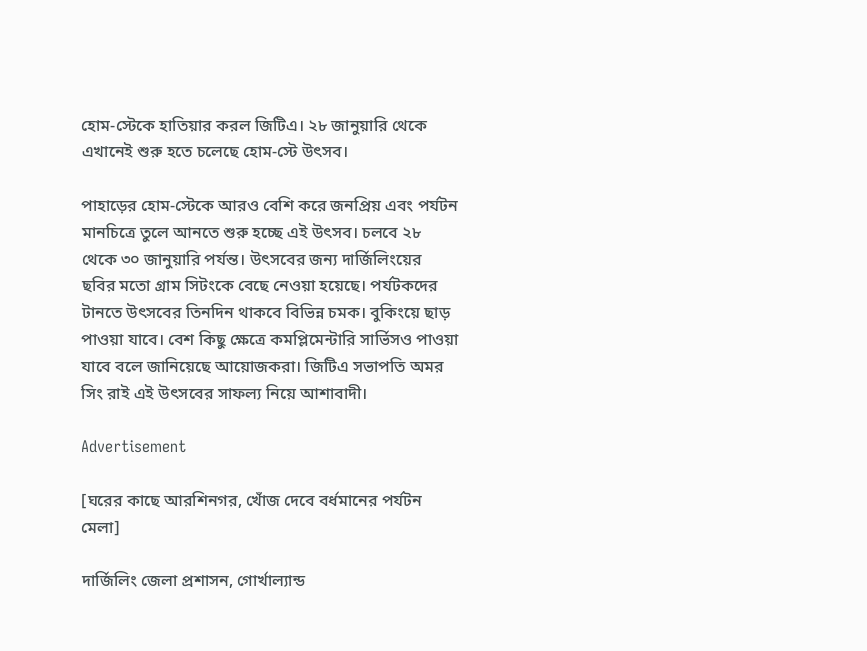হোম-স্টেকে হাতিয়ার করল জিটিএ। ২৮ জানুয়ারি থেকে এখানেই শুরু হতে চলেছে হোম-স্টে উৎসব।

পাহাড়ের হোম-স্টেকে আরও বেশি করে জনপ্রিয় এবং পর্যটন মানচিত্রে তুলে আনতে শুরু হচ্ছে এই উৎসব। চলবে ২৮ থেকে ৩০ জানুয়ারি পর্যন্ত। উৎসবের জন্য দার্জিলিংয়ের ছবির মতো গ্রাম সিটংকে বেছে নেওয়া হয়েছে। পর্যটকদের টানতে উৎসবের তিনদিন থাকবে বিভিন্ন চমক। বুকিংয়ে ছাড় পাওয়া যাবে। বেশ কিছু ক্ষেত্রে কমপ্লিমেন্টারি সার্ভিসও পাওয়া যাবে বলে জানিয়েছে আয়োজকরা। জিটিএ সভাপতি অমর সিং রাই এই উৎসবের সাফল্য নিয়ে আশাবাদী।

Advertisement

[ঘরের কাছে আরশিনগর, খোঁজ দেবে বর্ধমানের পর্যটন মেলা]

দার্জিলিং জেলা প্রশাসন, গোর্খাল্যান্ড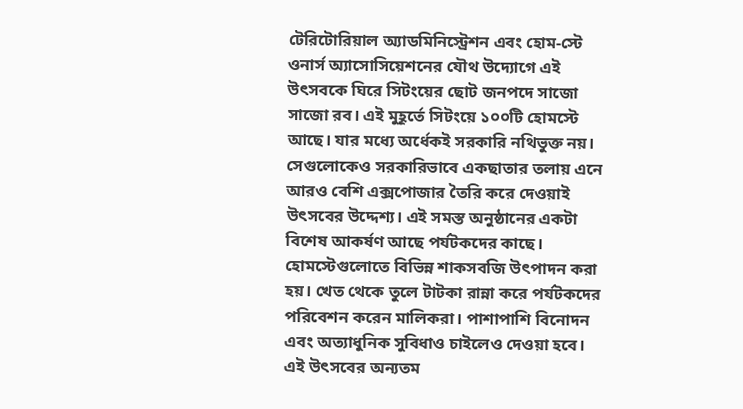টেরিটোরিয়াল অ্যাডমিনিস্ট্রেশন এবং হোম-স্টে ওনার্স অ্যাসোসিয়েশনের যৌথ উদ্যোগে এই উৎসবকে ঘিরে সিটংয়ের ছোট জনপদে সাজো সাজো রব। এই মুহূর্তে সিটংয়ে ১০০টি হোমস্টে আছে। যার মধ্যে অর্ধেকই সরকারি নথিভুক্ত নয়। সেগুলোকেও সরকারিভাবে একছাতার তলায় এনে আরও বেশি এক্সপোজার তৈরি করে দেওয়াই উৎসবের উদ্দেশ্য। এই সমস্ত অনুষ্ঠানের একটা বিশেষ আকর্ষণ আছে পর্যটকদের কাছে। হোমস্টেগুলোতে বিভিন্ন শাকসবজি উৎপাদন করা হয়। খেত থেকে তুলে টাটকা রান্না করে পর্যটকদের পরিবেশন করেন মালিকরা। পাশাপাশি বিনোদন এবং অত্যাধুনিক সুবিধাও চাইলেও দেওয়া হবে। এই উৎসবের অন্যতম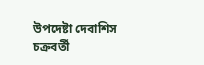উপদেষ্টা দেবাশিস চক্রবর্তী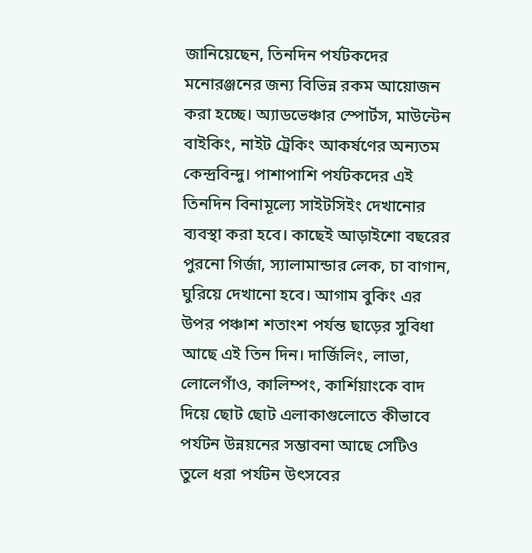জানিয়েছেন, তিনদিন পর্যটকদের মনোরঞ্জনের জন্য বিভিন্ন রকম আয়োজন করা হচ্ছে। অ্যাডভেঞ্চার স্পোর্টস, মাউন্টেন বাইকিং, নাইট ট্রেকিং আকর্ষণের অন্যতম কেন্দ্রবিন্দু। পাশাপাশি পর্যটকদের এই তিনদিন বিনামূল্যে সাইটসিইং দেখানোর ব্যবস্থা করা হবে। কাছেই আড়াইশো বছরের পুরনো গির্জা, স্যালামান্ডার লেক, চা বাগান, ঘুরিয়ে দেখানো হবে। আগাম বুকিং এর উপর পঞ্চাশ শতাংশ পর্যন্ত ছাড়ের সুবিধা আছে এই তিন দিন। দার্জিলিং, লাভা, লোলেগাঁও, কালিম্পং, কার্শিয়াংকে বাদ দিয়ে ছোট ছোট এলাকাগুলোতে কীভাবে পর্যটন উন্নয়নের সম্ভাবনা আছে সেটিও তুলে ধরা পর্যটন উৎসবের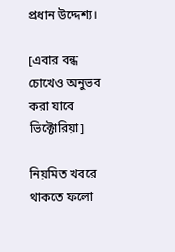প্রধান উদ্দেশ্য।

[এবার বন্ধ চোখেও অনুভব করা যাবে ভিক্টোরিয়া]

নিয়মিত খবরে থাকতে ফলো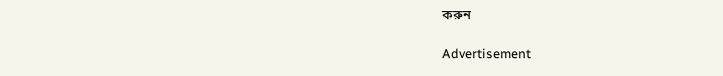করুন

Advertisement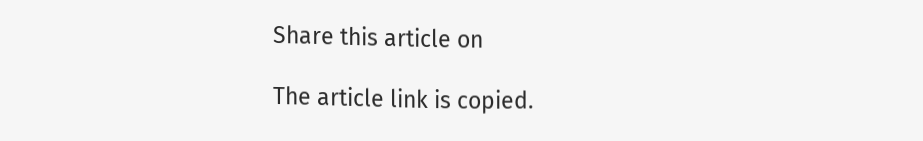Share this article on

The article link is copied.